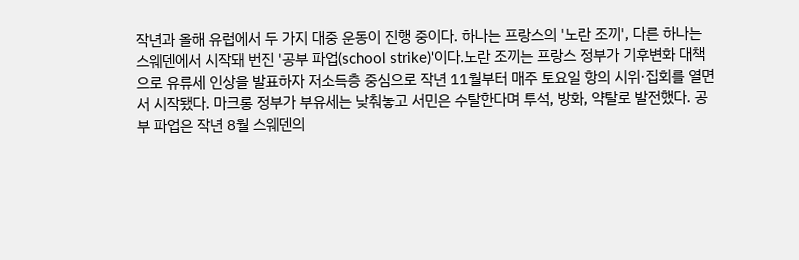작년과 올해 유럽에서 두 가지 대중 운동이 진행 중이다. 하나는 프랑스의 '노란 조끼', 다른 하나는 스웨덴에서 시작돼 번진 '공부 파업(school strike)'이다.노란 조끼는 프랑스 정부가 기후변화 대책으로 유류세 인상을 발표하자 저소득층 중심으로 작년 11월부터 매주 토요일 항의 시위·집회를 열면서 시작됐다. 마크롱 정부가 부유세는 낮춰놓고 서민은 수탈한다며 투석, 방화, 약탈로 발전했다. 공부 파업은 작년 8월 스웨덴의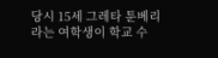당시 15세 그레타 툰베리라는 여학생이 학교 수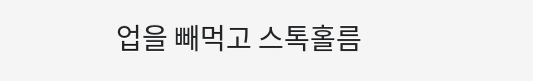업을 빼먹고 스톡홀름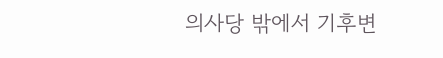의사당 밖에서 기후변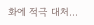화에 적극 대처...